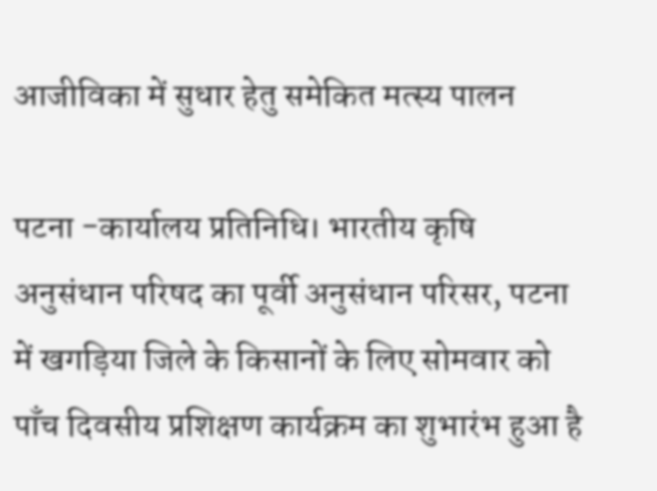आजीविका में सुधार हेतु समेकित मत्स्य पालन

पटना -कार्यालय प्रतिनिधि। भारतीय कृषि अनुसंधान परिषद का पूर्वी अनुसंधान परिसर, पटना में खगड़िया जिले के किसानों के लिए सोमवार को पाँच दिवसीय प्रशिक्षण कार्यक्रम का शुभारंभ हुआ है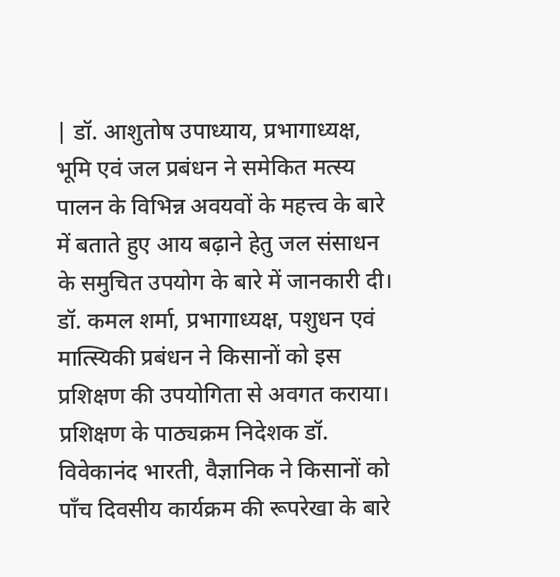| डॉ. आशुतोष उपाध्याय, प्रभागाध्यक्ष, भूमि एवं जल प्रबंधन ने समेकित मत्स्य पालन के विभिन्न अवयवों के महत्त्व के बारे में बताते हुए आय बढ़ाने हेतु जल संसाधन के समुचित उपयोग के बारे में जानकारी दी। डॉ. कमल शर्मा, प्रभागाध्यक्ष, पशुधन एवं मात्स्यिकी प्रबंधन ने किसानों को इस प्रशिक्षण की उपयोगिता से अवगत कराया। प्रशिक्षण के पाठ्यक्रम निदेशक डॉ. विवेकानंद भारती, वैज्ञानिक ने किसानों को पाँच दिवसीय कार्यक्रम की रूपरेखा के बारे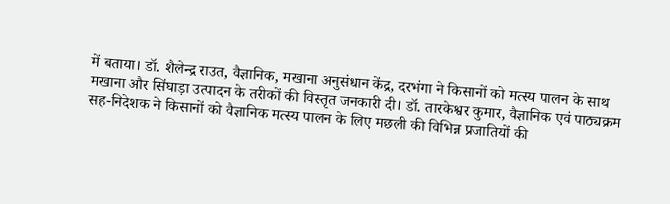में बताया। डॉ. शैलेन्द्र राउत, वैज्ञानिक, मखाना अनुसंधान केंद्र, दरभंगा ने किसानों को मत्स्य पालन के साथ मखाना और सिंघाड़ा उत्पादन के तरीकों की विस्तृत जनकारी दी। डॉ. तारकेश्वर कुमार, वैज्ञानिक एवं पाठ्यक्रम सह-निदेशक ने किसानों को वैज्ञानिक मत्स्य पालन के लिए मछली की विभिन्न प्रजातियों की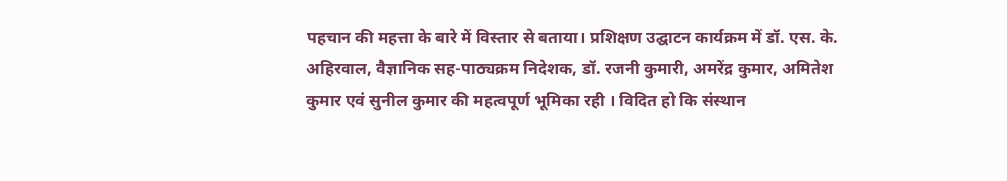पहचान की महत्ता के बारे में विस्तार से बताया। प्रशिक्षण उद्घाटन कार्यक्रम में डॉ. एस. के. अहिरवाल, वैज्ञानिक सह-पाठ्यक्रम निदेशक, डॉ. रजनी कुमारी, अमरेंद्र कुमार, अमितेश कुमार एवं सुनील कुमार की महत्वपूर्ण भूमिका रही । विदित हो कि संस्थान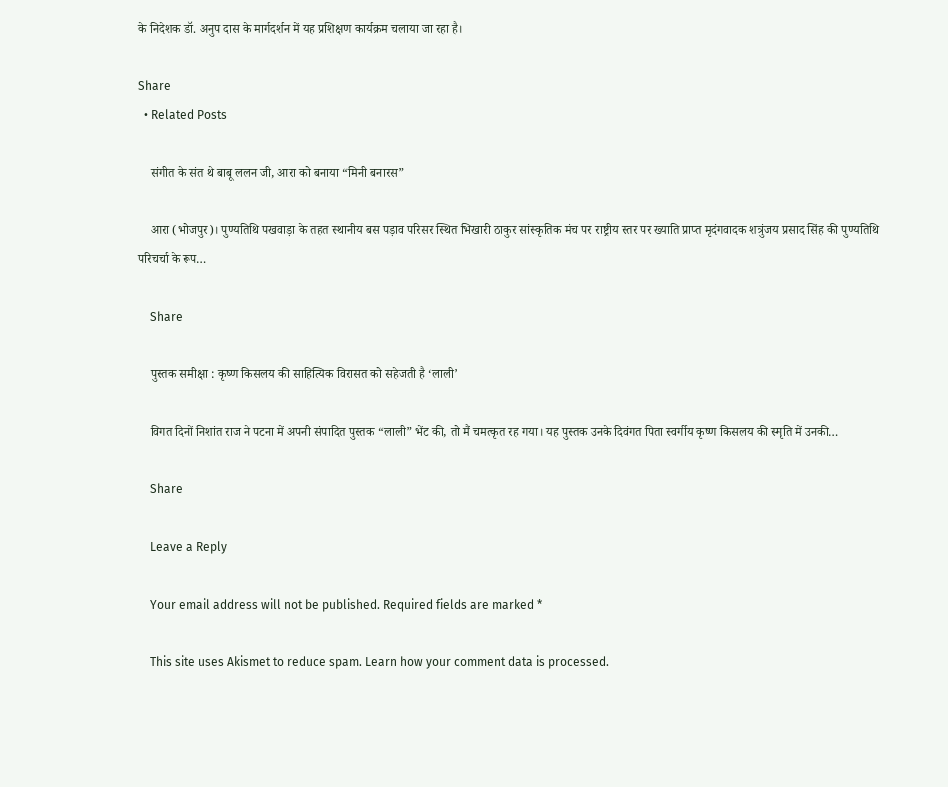के निदेशक डॉ. अनुप दास के मार्गदर्शन में यह प्रशिक्षण कार्यक्रम चलाया जा रहा है।

Share
  • Related Posts

    संगीत के संत थे बाबू ललन जी, आरा को बनाया “मिनी बनारस”

    आरा (भोजपुर)। पुण्यतिथि पखवाड़ा के तहत स्थानीय बस पड़ाव परिसर स्थित भिखारी ठाकुर सांस्कृतिक मंच पर राष्ट्रीय स्तर पर ख्याति प्राप्त मृदंगवादक शत्रुंजय प्रसाद सिंह की पुण्यतिथि परिचर्चा के रूप…

    Share

    पुस्तक समीक्षा : कृष्ण किसलय की साहित्यिक विरासत को सहेजती है ‘लाली’

    विगत दिनों निशांत राज ने पटना में अपनी संपादित पुस्तक “लाली” भेंट की, तो मैं चमत्कृत रह गया। यह पुस्तक उनके दिवंगत पिता स्वर्गीय कृष्ण किसलय की स्मृति में उनकी…

    Share

    Leave a Reply

    Your email address will not be published. Required fields are marked *

    This site uses Akismet to reduce spam. Learn how your comment data is processed.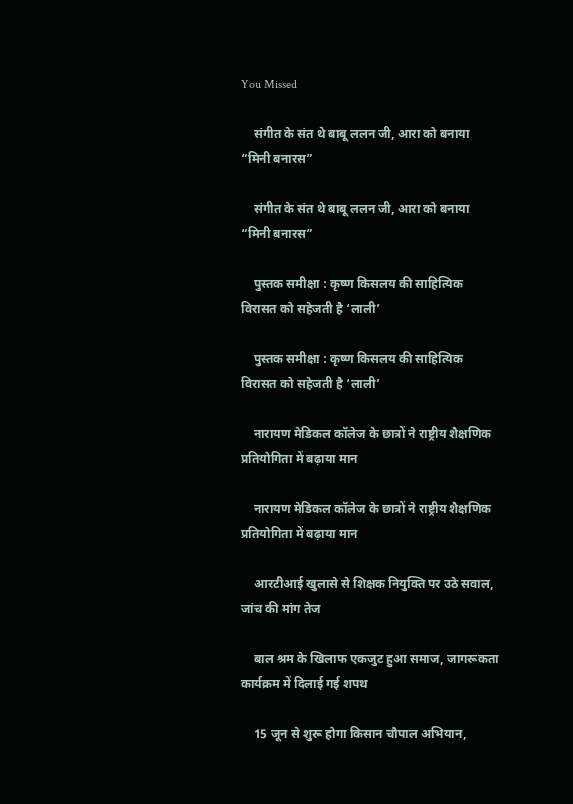You Missed

    संगीत के संत थे बाबू ललन जी, आरा को बनाया “मिनी बनारस”

    संगीत के संत थे बाबू ललन जी, आरा को बनाया “मिनी बनारस”

    पुस्तक समीक्षा : कृष्ण किसलय की साहित्यिक विरासत को सहेजती है ‘लाली’

    पुस्तक समीक्षा : कृष्ण किसलय की साहित्यिक विरासत को सहेजती है ‘लाली’

    नारायण मेडिकल कॉलेज के छात्रों ने राष्ट्रीय शैक्षणिक प्रतियोगिता में बढ़ाया मान

    नारायण मेडिकल कॉलेज के छात्रों ने राष्ट्रीय शैक्षणिक प्रतियोगिता में बढ़ाया मान

    आरटीआई खुलासे से शिक्षक नियुक्ति पर उठे सवाल, जांच की मांग तेज

    बाल श्रम के खिलाफ एकजुट हुआ समाज, जागरूकता कार्यक्रम में दिलाई गई शपथ

    15 जून से शुरू होगा किसान चौपाल अभियान,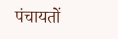पंचायतों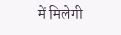में मिलेगी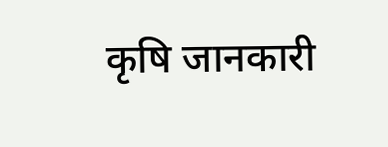कृषि जानकारी